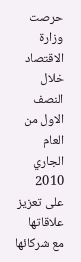حرصت وزارة الاقتصاد خلال النصف الاول من العام الجاري 2010 على تعزيز علاقاتها مع شركائها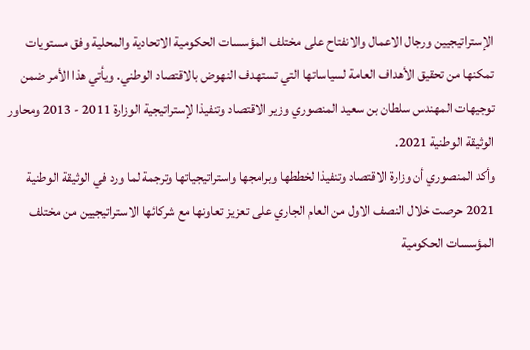الإستراتيجيين ورجال الاعمال والانفتاح على مختلف المؤسسات الحكومية الاتحادية والمحلية وفق مستويات تمكنها من تحقيق الأهداف العامة لسياساتها التي تستهدف النهوض بالاقتصاد الوطني. ويأتي هذا الأمر ضمن توجيهات المهندس سلطان بن سعيد المنصوري وزير الاقتصاد وتنفيذا لإستراتيجية الوزارة 2011 - 2013 ومحاور الوثيقة الوطنية 2021.
وأكد المنصوري أن وزارة الاقتصاد وتنفيذا لخططها وبرامجها واستراتيجياتها وترجمة لما ورد في الوثيقة الوطنية 2021 حرصت خلال النصف الاول من العام الجاري على تعزيز تعاونها مع شركائها الاستراتيجيين من مختلف المؤسسات الحكومية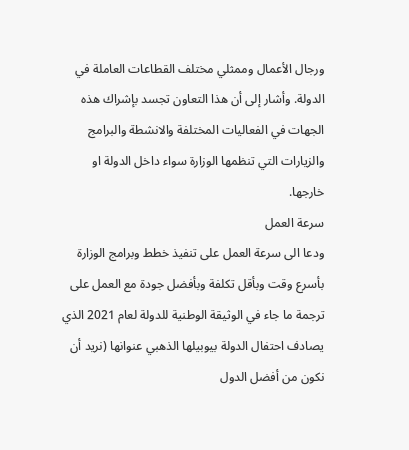ورجال الأعمال وممثلي مختلف القطاعات العاملة في الدولة. وأشار إلى أن هذا التعاون تجسد بإشراك هذه الجهات في الفعاليات المختلفة والانشطة والبرامج والزيارات التي تنظمها الوزارة سواء داخل الدولة او خارجها.
سرعة العمل
ودعا الى سرعة العمل على تنفيذ خطط وبرامج الوزارة بأسرع وقت وبأقل تكلفة وبأفضل جودة مع العمل على ترجمة ما جاء في الوثيقة الوطنية للدولة لعام 2021 الذي يصادف احتفال الدولة بيوبيلها الذهبي عنوانها (نريد أن نكون من أفضل الدول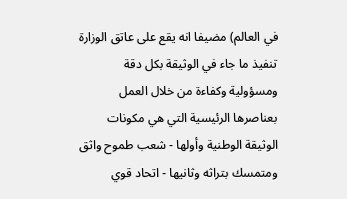في العالم) مضيفا انه يقع على عاتق الوزارة تنفيذ ما جاء في الوثيقة بكل دقة ومسؤولية وكفاءة من خلال العمل بعناصرها الرئيسية التي هي مكونات الوثيقة الوطنية وأولها - شعب طموح واثق ومتمسك بتراثه وثانيها - اتحاد قوي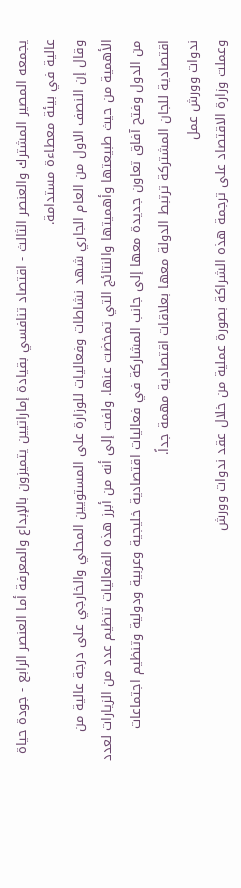يجمعه المصير المشترك والعنصر الثالث - اقتصاد تنافسي بقيادة إماراتيين يتميزون بالإبداع والمعرفة أما العنصر الرابع - جودة حياة عالية في بيئة معطاءة مستدامة.
وقال إن النصف الاول من العام الجاري شهد نشاطات وفعاليات للوزارة على المستويين المحلي والخارجي على درجة عالية من الأهمية من حيث طبيعتها وأهميتها والنتائج التي تمخضت عنها. ولفت إلى أنه من أبرز هذه الفعاليات تنظيم عدد من الزيارات لعدد من الدول وفتح آفاق تعاون جديدة معها إلى جانب المشاركة في فعاليات اقتصادية خليجية وعربية ودولية وتنظيم اجتماعات اقتصادية للجان المشتركة ترتبط الدولة معها بعلاقات اقتصادية مهمة جداً.
ندوات وورش عمل
وعملت وزارة الاقتصاد على ترجمة هذه الشراكة بصورة عملية من خلال عقد ندوات وورش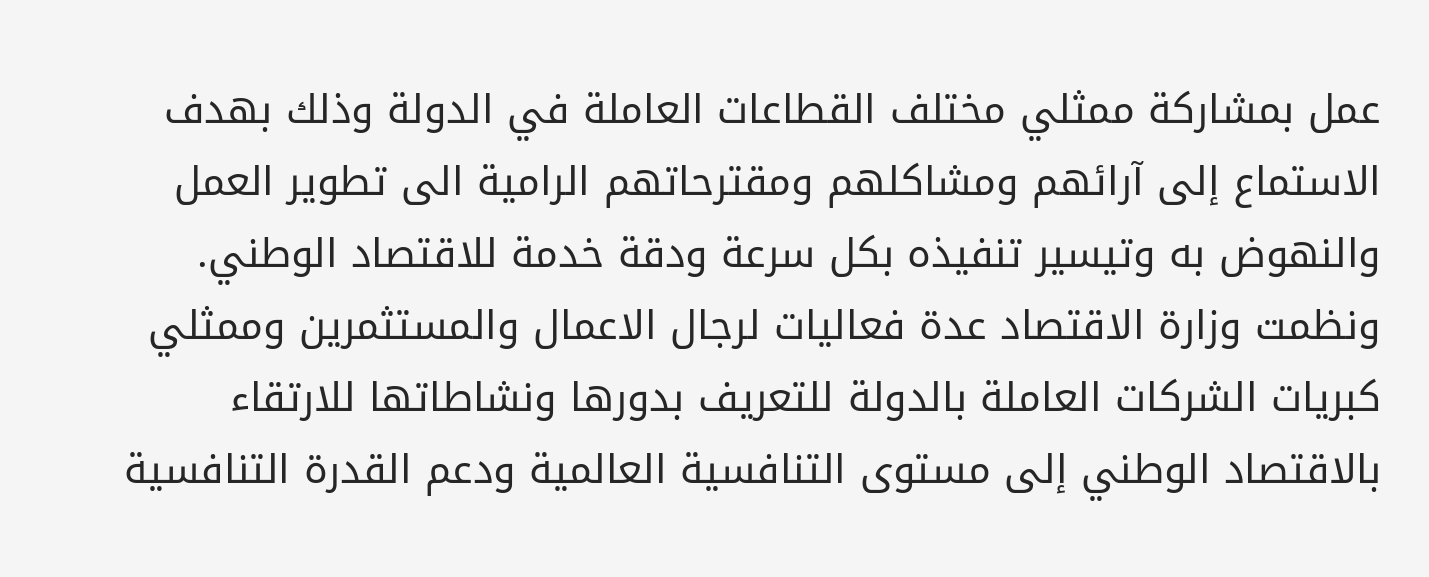عمل بمشاركة ممثلي مختلف القطاعات العاملة في الدولة وذلك بهدف الاستماع إلى آرائهم ومشاكلهم ومقترحاتهم الرامية الى تطوير العمل والنهوض به وتيسير تنفيذه بكل سرعة ودقة خدمة للاقتصاد الوطني. ونظمت وزارة الاقتصاد عدة فعاليات لرجال الاعمال والمستثمرين وممثلي كبريات الشركات العاملة بالدولة للتعريف بدورها ونشاطاتها للارتقاء بالاقتصاد الوطني إلى مستوى التنافسية العالمية ودعم القدرة التنافسية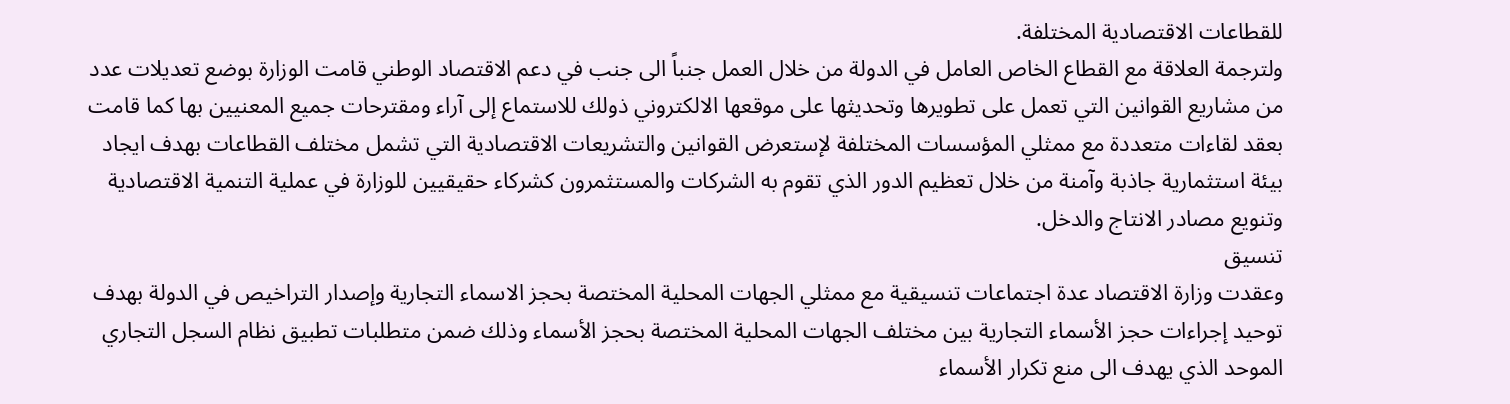للقطاعات الاقتصادية المختلفة.
ولترجمة العلاقة مع القطاع الخاص العامل في الدولة من خلال العمل جنباً الى جنب في دعم الاقتصاد الوطني قامت الوزارة بوضع تعديلات عدد من مشاريع القوانين التي تعمل على تطويرها وتحديثها على موقعها الالكتروني ذولك للاستماع إلى آراء ومقترحات جميع المعنيين بها كما قامت بعقد لقاءات متعددة مع ممثلي المؤسسات المختلفة لإستعرض القوانين والتشريعات الاقتصادية التي تشمل مختلف القطاعات بهدف ايجاد بيئة استثمارية جاذبة وآمنة من خلال تعظيم الدور الذي تقوم به الشركات والمستثمرون كشركاء حقيقيين للوزارة في عملية التنمية الاقتصادية وتنويع مصادر الانتاج والدخل.
تنسيق
وعقدت وزارة الاقتصاد عدة اجتماعات تنسيقية مع ممثلي الجهات المحلية المختصة بحجز الاسماء التجارية وإصدار التراخيص في الدولة بهدف توحيد إجراءات حجز الأسماء التجارية بين مختلف الجهات المحلية المختصة بحجز الأسماء وذلك ضمن متطلبات تطبيق نظام السجل التجاري الموحد الذي يهدف الى منع تكرار الأسماء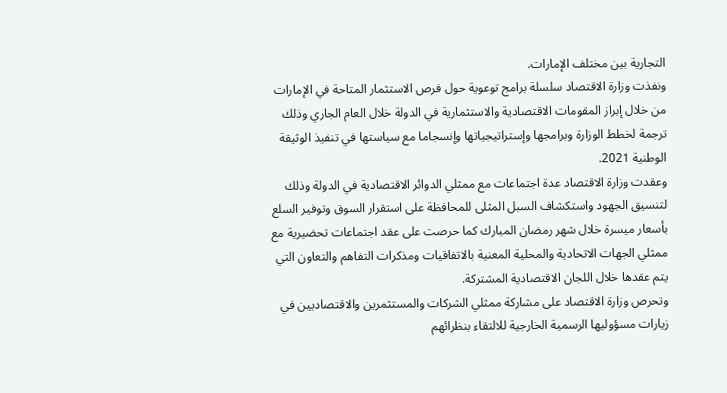التجارية بين مختلف الإمارات.
ونفذت وزارة الاقتصاد سلسلة برامج توعوية حول فرص الاستثمار المتاحة في الإمارات من خلال إبراز المقومات الاقتصادية والاستثمارية في الدولة خلال العام الجاري وذلك ترجمة لخطط الوزارة وبرامجها وإستراتيجياتها وإنسجاما مع سياستها في تنفيذ الوثيقة الوطنية 2021.
وعقدت وزارة الاقتصاد عدة اجتماعات مع ممثلي الدوائر الاقتصادية في الدولة وذلك لتنسيق الجهود واستكشاف السبل المثلى للمحافظة على استقرار السوق وتوفير السلع بأسعار ميسرة خلال شهر رمضان المبارك كما حرصت على عقد اجتماعات تحضيرية مع ممثلي الجهات الاتحادية والمحلية المعنية بالاتفاقيات ومذكرات التفاهم والتعاون التي يتم عقدها خلال اللجان الاقتصادية المشتركة.
وتحرص وزارة الاقتصاد على مشاركة ممثلي الشركات والمستثمرين والاقتصاديين في زيارات مسؤوليها الرسمية الخارجية للالتقاء بنظرائهم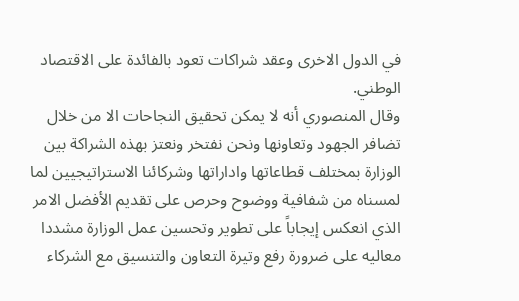في الدول الاخرى وعقد شراكات تعود بالفائدة على الاقتصاد الوطني.
وقال المنصوري أنه لا يمكن تحقيق النجاحات الا من خلال تضافر الجهود وتعاونها ونحن نفتخر ونعتز بهذه الشراكة بين الوزارة بمختلف قطاعاتها واداراتها وشركائنا الاستراتيجيين لما لمسناه من شفافية ووضوح وحرص على تقديم الأفضل الامر الذي انعكس إيجاباً على تطوير وتحسين عمل الوزارة مشددا معاليه على ضرورة رفع وتيرة التعاون والتنسيق مع الشركاء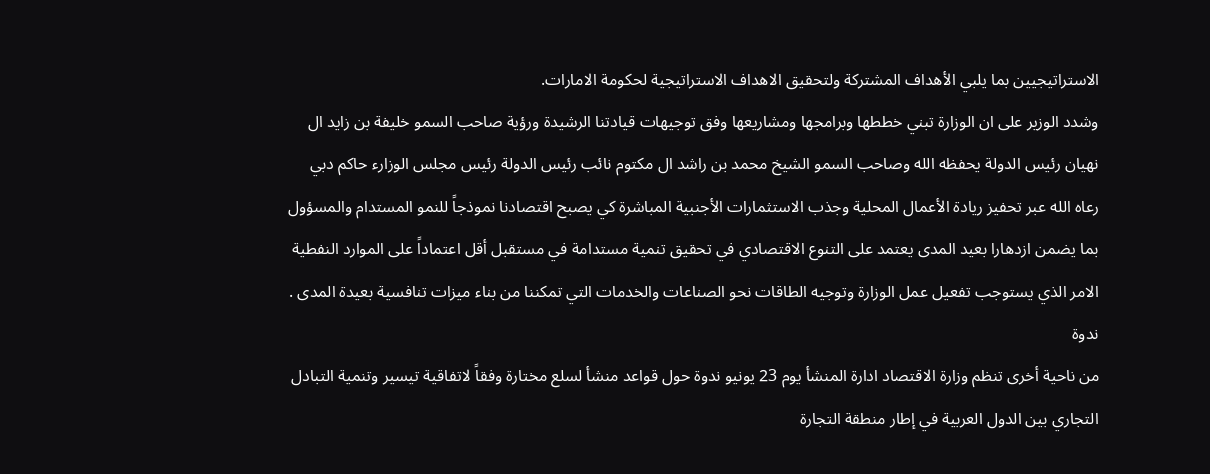الاستراتيجيين بما يلبي الأهداف المشتركة ولتحقيق الاهداف الاستراتيجية لحكومة الامارات.
وشدد الوزير على ان الوزارة تبني خططها وبرامجها ومشاريعها وفق توجيهات قيادتنا الرشيدة ورؤية صاحب السمو خليفة بن زايد ال نهيان رئيس الدولة يحفظه الله وصاحب السمو الشيخ محمد بن راشد ال مكتوم نائب رئيس الدولة رئيس مجلس الوزارء حاكم دبي رعاه الله عبر تحفيز ريادة الأعمال المحلية وجذب الاستثمارات الأجنبية المباشرة كي يصبح اقتصادنا نموذجاً للنمو المستدام والمسؤول بما يضمن ازدهارا بعيد المدى يعتمد على التنوع الاقتصادي في تحقيق تنمية مستدامة في مستقبل أقل اعتماداً على الموارد النفطية الامر الذي يستوجب تفعيل عمل الوزارة وتوجيه الطاقات نحو الصناعات والخدمات التي تمكننا من بناء ميزات تنافسية بعيدة المدى .
ندوة
من ناحية أخرى تنظم وزارة الاقتصاد ادارة المنشأ يوم 23 يونيو ندوة حول قواعد منشأ لسلع مختارة وفقاً لاتفاقية تيسير وتنمية التبادل التجاري بين الدول العربية في إطار منطقة التجارة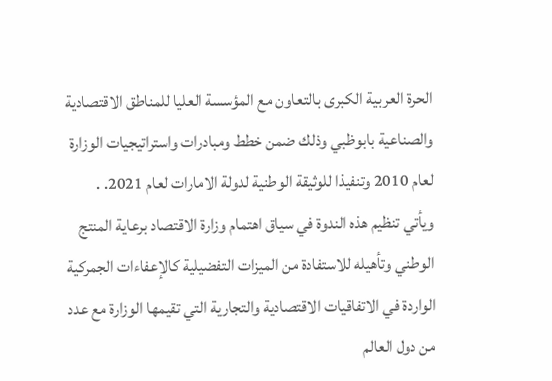الحرة العربية الكبرى بالتعاون مع المؤسسة العليا للمناطق الاقتصادية والصناعية بابوظبي وذلك ضمن خطط ومبادرات واستراتيجيات الوزارة لعام 2010 وتنفيذا للوثيقة الوطنية لدولة الامارات لعام 2021. .
ويأتي تنظيم هذه الندوة في سياق اهتمام وزارة الاقتصاد برعاية المنتج الوطني وتأهيله للاستفادة من الميزات التفضيلية كالإعفاءات الجمركية الواردة في الاتفاقيات الاقتصادية والتجارية التي تقيمها الوزارة مع عدد من دول العالم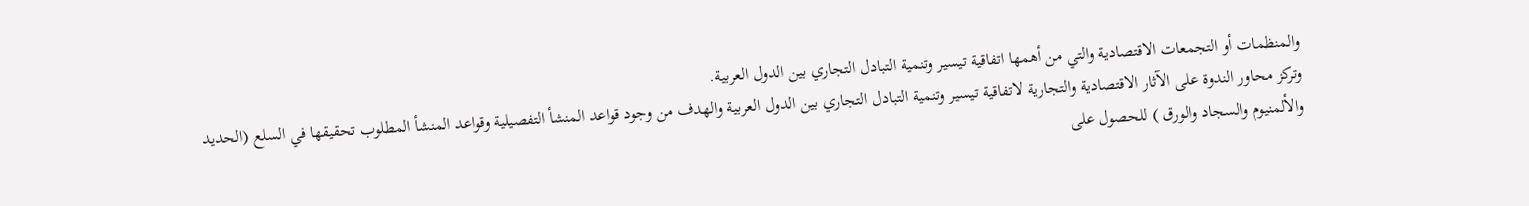والمنظمات أو التجمعات الاقتصادية والتي من أهمها اتفاقية تيسير وتنمية التبادل التجاري بين الدول العربية.
وتركز محاور الندوة على الآثار الاقتصادية والتجارية لاتفاقية تيسير وتنمية التبادل التجاري بين الدول العربية والهدف من وجود قواعد المنشأ التفصيلية وقواعد المنشأ المطلوب تحقيقها في السلع (الحديد والألمنيوم والسجاد والورق ) للحصول على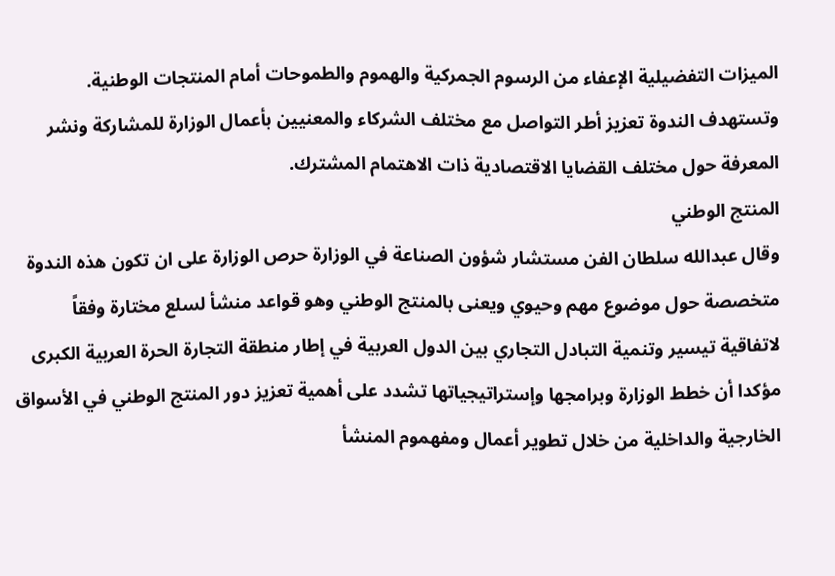الميزات التفضيلية الإعفاء من الرسوم الجمركية والهموم والطموحات أمام المنتجات الوطنية. وتستهدف الندوة تعزيز أطر التواصل مع مختلف الشركاء والمعنيين بأعمال الوزارة للمشاركة ونشر المعرفة حول مختلف القضايا الاقتصادية ذات الاهتمام المشترك.
المنتج الوطني
وقال عبدالله سلطان الفن مستشار شؤون الصناعة في الوزارة حرص الوزارة على ان تكون هذه الندوة متخصصة حول موضوع مهم وحيوي ويعنى بالمنتج الوطني وهو قواعد منشأ لسلع مختارة وفقاً لاتفاقية تيسير وتنمية التبادل التجاري بين الدول العربية في إطار منطقة التجارة الحرة العربية الكبرى مؤكدا أن خطط الوزارة وبرامجها وإستراتيجياتها تشدد على أهمية تعزيز دور المنتج الوطني في الأسواق الخارجية والداخلية من خلال تطوير أعمال ومفهموم المنشأ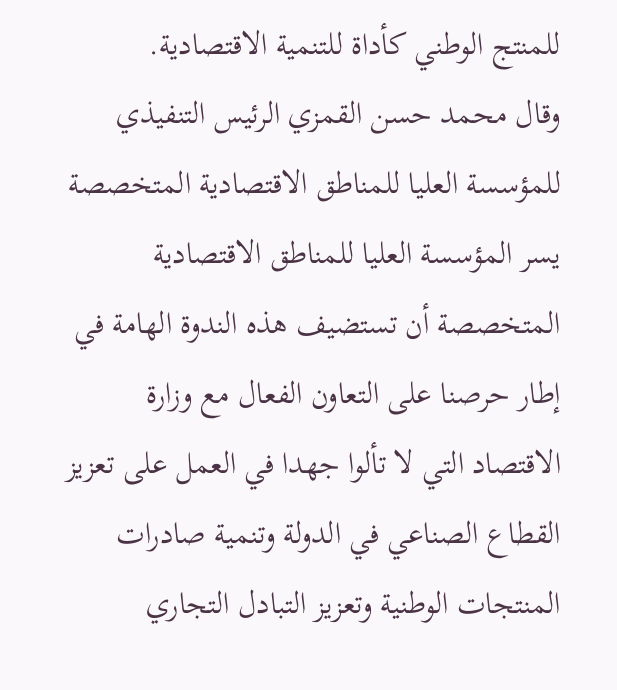للمنتج الوطني كأداة للتنمية الاقتصادية.
وقال محمد حسن القمزي الرئيس التنفيذي للمؤسسة العليا للمناطق الاقتصادية المتخصصة يسر المؤسسة العليا للمناطق الاقتصادية المتخصصة أن تستضيف هذه الندوة الهامة في إطار حرصنا على التعاون الفعال مع وزارة الاقتصاد التي لا تألوا جهدا في العمل على تعزيز القطاع الصناعي في الدولة وتنمية صادرات المنتجات الوطنية وتعزيز التبادل التجاري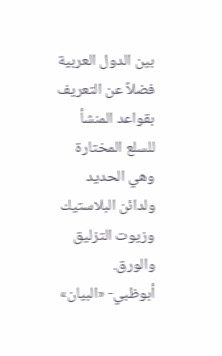بين الدول العربية فضلاً عن التعريف بقواعد المنشأ للسلع المختارة وهي الحديد ولدائن البلاستيك وزيوت التزليق والورق.
أبوظبي- «البيان»